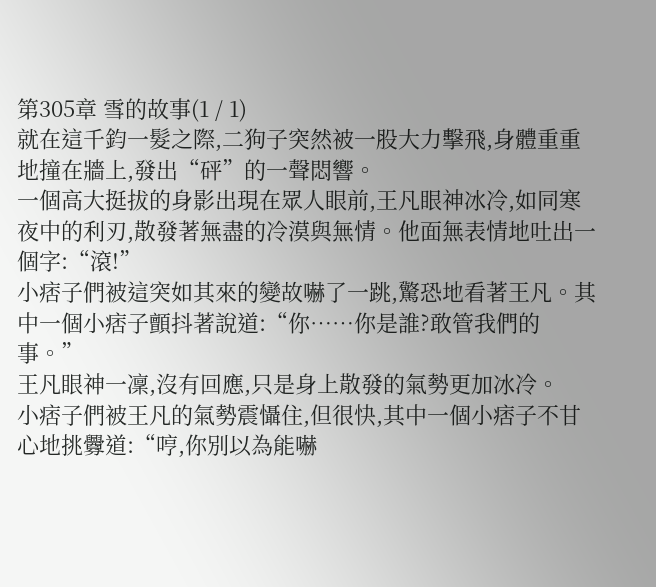第305章 雪的故事(1 / 1)
就在這千鈞一髮之際,二狗子突然被一股大力擊飛,身體重重地撞在牆上,發出“砰”的一聲悶響。
一個高大挺拔的身影出現在眾人眼前,王凡眼神冰冷,如同寒夜中的利刃,散發著無盡的冷漠與無情。他面無表情地吐出一個字:“滾!”
小痞子們被這突如其來的變故嚇了一跳,驚恐地看著王凡。其中一個小痞子顫抖著說道:“你……你是誰?敢管我們的事。”
王凡眼神一凜,沒有回應,只是身上散發的氣勢更加冰冷。
小痞子們被王凡的氣勢震懾住,但很快,其中一個小痞子不甘心地挑釁道:“哼,你別以為能嚇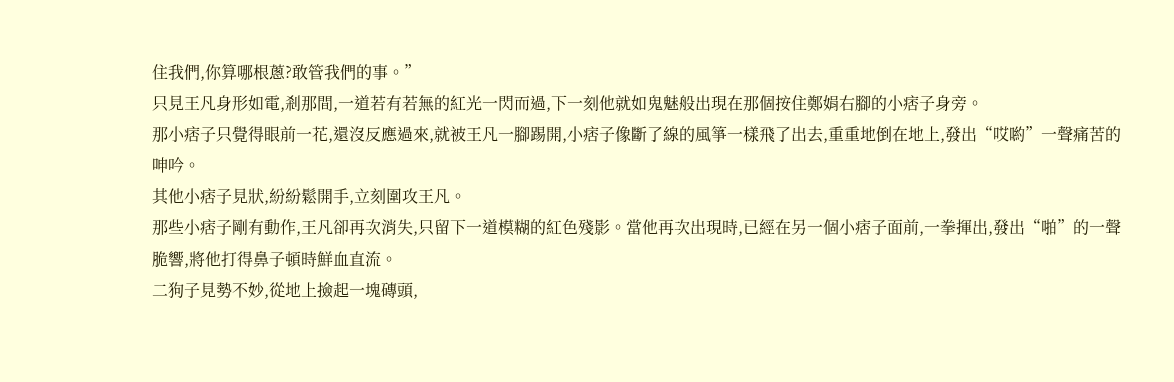住我們,你算哪根蔥?敢管我們的事。”
只見王凡身形如電,剎那間,一道若有若無的紅光一閃而過,下一刻他就如鬼魅般出現在那個按住鄭娟右腳的小痞子身旁。
那小痞子只覺得眼前一花,還沒反應過來,就被王凡一腳踢開,小痞子像斷了線的風箏一樣飛了出去,重重地倒在地上,發出“哎喲”一聲痛苦的呻吟。
其他小痞子見狀,紛紛鬆開手,立刻圍攻王凡。
那些小痞子剛有動作,王凡卻再次消失,只留下一道模糊的紅色殘影。當他再次出現時,已經在另一個小痞子面前,一拳揮出,發出“啪”的一聲脆響,將他打得鼻子頓時鮮血直流。
二狗子見勢不妙,從地上撿起一塊磚頭,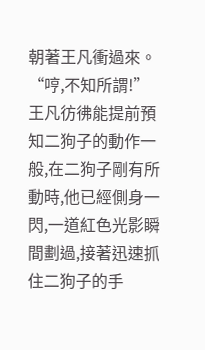朝著王凡衝過來。
“哼,不知所謂!”
王凡彷彿能提前預知二狗子的動作一般,在二狗子剛有所動時,他已經側身一閃,一道紅色光影瞬間劃過,接著迅速抓住二狗子的手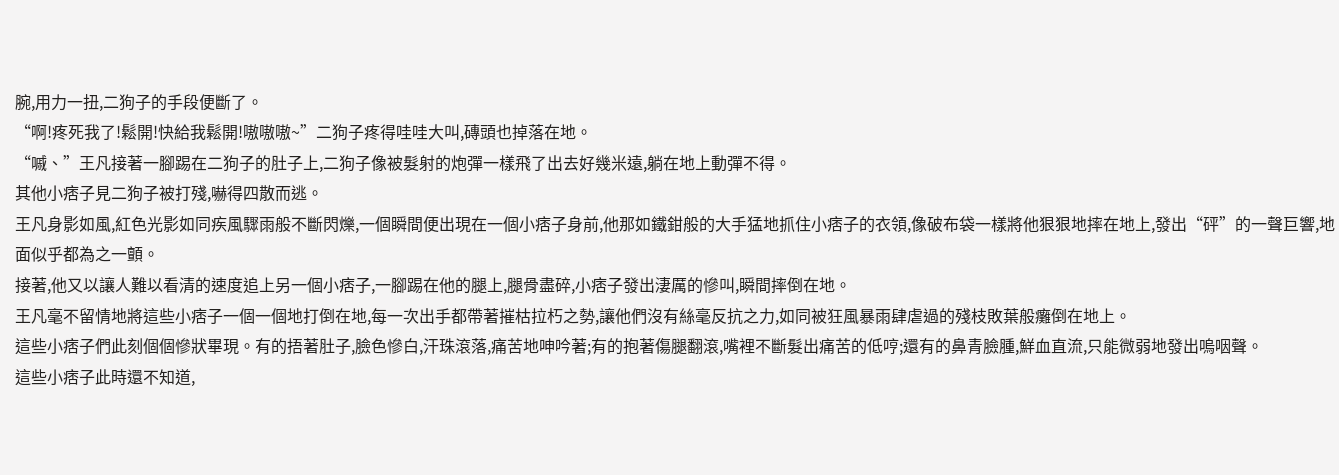腕,用力一扭,二狗子的手段便斷了。
“啊!疼死我了!鬆開!快給我鬆開!嗷嗷嗷~”二狗子疼得哇哇大叫,磚頭也掉落在地。
“嘁、”王凡接著一腳踢在二狗子的肚子上,二狗子像被髮射的炮彈一樣飛了出去好幾米遠,躺在地上動彈不得。
其他小痞子見二狗子被打殘,嚇得四散而逃。
王凡身影如風,紅色光影如同疾風驟雨般不斷閃爍,一個瞬間便出現在一個小痞子身前,他那如鐵鉗般的大手猛地抓住小痞子的衣領,像破布袋一樣將他狠狠地摔在地上,發出“砰”的一聲巨響,地面似乎都為之一顫。
接著,他又以讓人難以看清的速度追上另一個小痞子,一腳踢在他的腿上,腿骨盡碎,小痞子發出淒厲的慘叫,瞬間摔倒在地。
王凡毫不留情地將這些小痞子一個一個地打倒在地,每一次出手都帶著摧枯拉朽之勢,讓他們沒有絲毫反抗之力,如同被狂風暴雨肆虐過的殘枝敗葉般癱倒在地上。
這些小痞子們此刻個個慘狀畢現。有的捂著肚子,臉色慘白,汗珠滾落,痛苦地呻吟著;有的抱著傷腿翻滾,嘴裡不斷髮出痛苦的低哼;還有的鼻青臉腫,鮮血直流,只能微弱地發出嗚咽聲。
這些小痞子此時還不知道,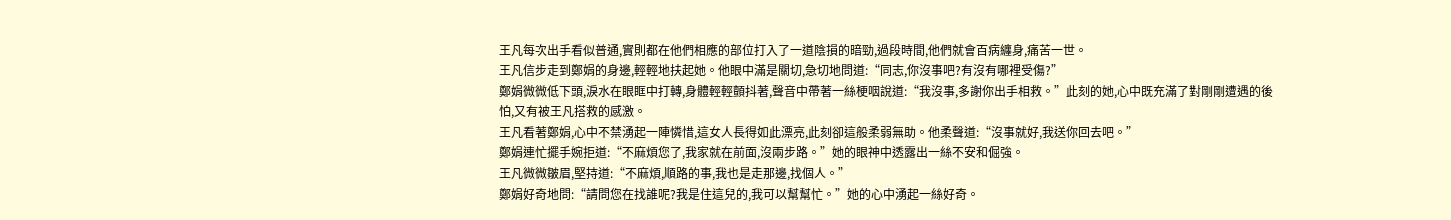王凡每次出手看似普通,實則都在他們相應的部位打入了一道陰損的暗勁,過段時間,他們就會百病纏身,痛苦一世。
王凡信步走到鄭娟的身邊,輕輕地扶起她。他眼中滿是關切,急切地問道:“同志,你沒事吧?有沒有哪裡受傷?”
鄭娟微微低下頭,淚水在眼眶中打轉,身體輕輕顫抖著,聲音中帶著一絲梗咽說道:“我沒事,多謝你出手相救。”此刻的她,心中既充滿了對剛剛遭遇的後怕,又有被王凡搭救的感激。
王凡看著鄭娟,心中不禁湧起一陣憐惜,這女人長得如此漂亮,此刻卻這般柔弱無助。他柔聲道:“沒事就好,我送你回去吧。”
鄭娟連忙擺手婉拒道:“不麻煩您了,我家就在前面,沒兩步路。”她的眼神中透露出一絲不安和倔強。
王凡微微皺眉,堅持道:“不麻煩,順路的事,我也是走那邊,找個人。”
鄭娟好奇地問:“請問您在找誰呢?我是住這兒的,我可以幫幫忙。”她的心中湧起一絲好奇。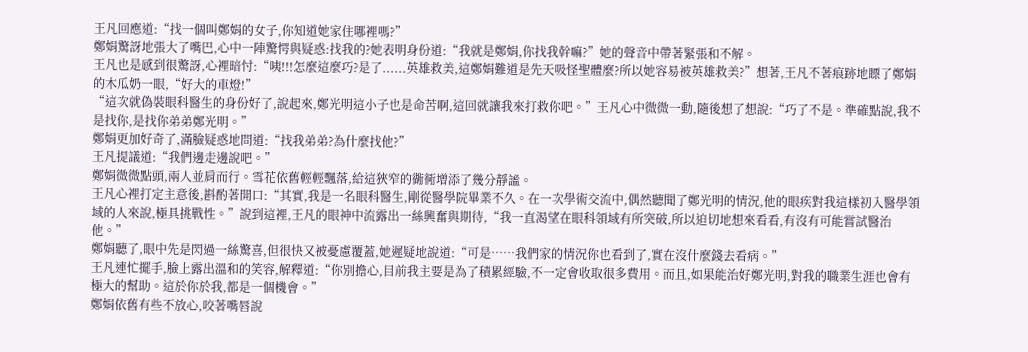王凡回應道:“找一個叫鄭娟的女子,你知道她家住哪裡嗎?”
鄭娟驚訝地張大了嘴巴,心中一陣驚愕與疑惑:找我的?她表明身份道:“我就是鄭娟,你找我幹嘛?”她的聲音中帶著緊張和不解。
王凡也是感到很驚訝,心裡暗忖:“咦!!!怎麼這麼巧?是了......英雄救美,這鄭娟難道是先天吸怪聖體麼?所以她容易被英雄救美?”想著,王凡不著痕跡地瞟了鄭娟的木瓜奶一眼,“好大的車燈!”
“這次就偽裝眼科醫生的身份好了,說起來,鄭光明這小子也是命苦啊,這回就讓我來打救你吧。”王凡心中微微一動,隨後想了想說:“巧了不是。準確點說,我不是找你,是找你弟弟鄭光明。”
鄭娟更加好奇了,滿臉疑惑地問道:“找我弟弟?為什麼找他?”
王凡提議道:“我們邊走邊說吧。”
鄭娟微微點頭,兩人並肩而行。雪花依舊輕輕飄落,給這狹窄的衚衕增添了幾分靜謐。
王凡心裡打定主意後,斟酌著開口:“其實,我是一名眼科醫生,剛從醫學院畢業不久。在一次學術交流中,偶然聽聞了鄭光明的情況,他的眼疾對我這樣初入醫學領域的人來說,極具挑戰性。”說到這裡,王凡的眼神中流露出一絲興奮與期待,“我一直渴望在眼科領域有所突破,所以迫切地想來看看,有沒有可能嘗試醫治他。”
鄭娟聽了,眼中先是閃過一絲驚喜,但很快又被憂慮覆蓋,她遲疑地說道:“可是……我們家的情況你也看到了,實在沒什麼錢去看病。”
王凡連忙擺手,臉上露出溫和的笑容,解釋道:“你別擔心,目前我主要是為了積累經驗,不一定會收取很多費用。而且,如果能治好鄭光明,對我的職業生涯也會有極大的幫助。這於你於我,都是一個機會。”
鄭娟依舊有些不放心,咬著嘴唇說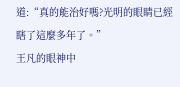道:“真的能治好嗎?光明的眼睛已經瞎了這麼多年了。”
王凡的眼神中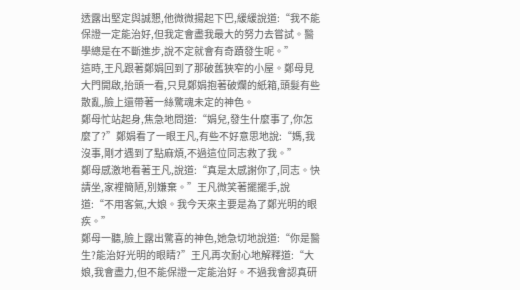透露出堅定與誠懇,他微微揚起下巴,緩緩說道:“我不能保證一定能治好,但我定會盡我最大的努力去嘗試。醫學總是在不斷進步,說不定就會有奇蹟發生呢。”
這時,王凡跟著鄭娟回到了那破舊狹窄的小屋。鄭母見大門開啟,抬頭一看,只見鄭娟抱著破爛的紙箱,頭髮有些散亂,臉上還帶著一絲驚魂未定的神色。
鄭母忙站起身,焦急地問道:“娟兒,發生什麼事了,你怎麼了?”鄭娟看了一眼王凡,有些不好意思地說:“媽,我沒事,剛才遇到了點麻煩,不過這位同志救了我。”
鄭母感激地看著王凡,說道:“真是太感謝你了,同志。快請坐,家裡簡陋,別嫌棄。”王凡微笑著擺擺手,說道:“不用客氣,大娘。我今天來主要是為了鄭光明的眼疾。”
鄭母一聽,臉上露出驚喜的神色,她急切地說道:“你是醫生?能治好光明的眼睛?”王凡再次耐心地解釋道:“大娘,我會盡力,但不能保證一定能治好。不過我會認真研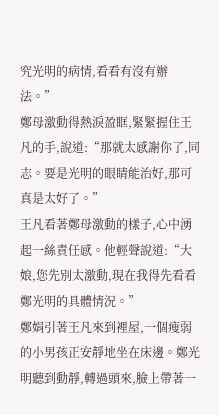究光明的病情,看看有沒有辦法。”
鄭母激動得熱淚盈眶,緊緊握住王凡的手,說道:“那就太感謝你了,同志。要是光明的眼睛能治好,那可真是太好了。”
王凡看著鄭母激動的樣子,心中湧起一絲責任感。他輕聲說道:“大娘,您先別太激動,現在我得先看看鄭光明的具體情況。”
鄭娟引著王凡來到裡屋,一個瘦弱的小男孩正安靜地坐在床邊。鄭光明聽到動靜,轉過頭來,臉上帶著一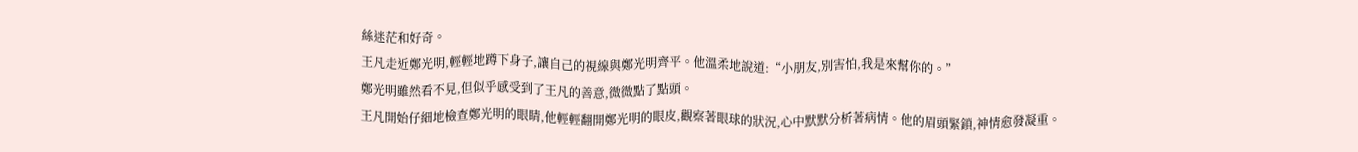絲迷茫和好奇。
王凡走近鄭光明,輕輕地蹲下身子,讓自己的視線與鄭光明齊平。他溫柔地說道:“小朋友,別害怕,我是來幫你的。”
鄭光明雖然看不見,但似乎感受到了王凡的善意,微微點了點頭。
王凡開始仔細地檢查鄭光明的眼睛,他輕輕翻開鄭光明的眼皮,觀察著眼球的狀況,心中默默分析著病情。他的眉頭緊鎖,神情愈發凝重。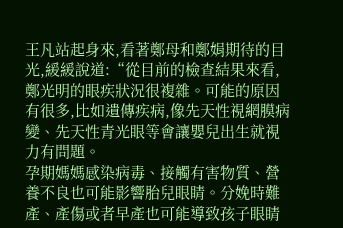王凡站起身來,看著鄭母和鄭娟期待的目光,緩緩說道:“從目前的檢查結果來看,鄭光明的眼疾狀況很複雜。可能的原因有很多,比如遺傳疾病,像先天性視網膜病變、先天性青光眼等會讓嬰兒出生就視力有問題。
孕期媽媽感染病毒、接觸有害物質、營養不良也可能影響胎兒眼睛。分娩時難產、產傷或者早產也可能導致孩子眼睛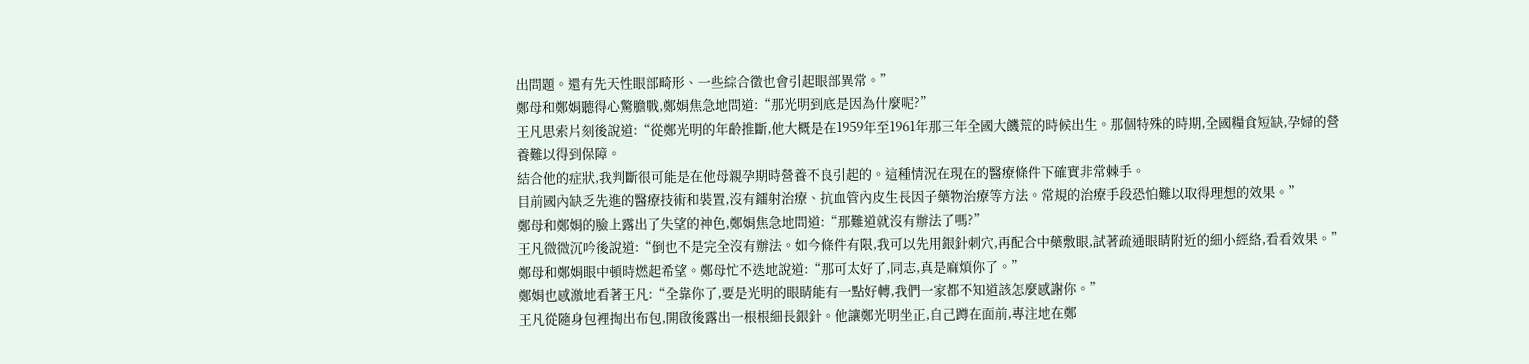出問題。還有先天性眼部畸形、一些綜合徵也會引起眼部異常。”
鄭母和鄭娟聽得心驚膽戰,鄭娟焦急地問道:“那光明到底是因為什麼呢?”
王凡思索片刻後說道:“從鄭光明的年齡推斷,他大概是在1959年至1961年那三年全國大饑荒的時候出生。那個特殊的時期,全國糧食短缺,孕婦的營養難以得到保障。
結合他的症狀,我判斷很可能是在他母親孕期時營養不良引起的。這種情況在現在的醫療條件下確實非常棘手。
目前國內缺乏先進的醫療技術和裝置,沒有鐳射治療、抗血管內皮生長因子藥物治療等方法。常規的治療手段恐怕難以取得理想的效果。”
鄭母和鄭娟的臉上露出了失望的神色,鄭娟焦急地問道:“那難道就沒有辦法了嗎?”
王凡微微沉吟後說道:“倒也不是完全沒有辦法。如今條件有限,我可以先用銀針刺穴,再配合中藥敷眼,試著疏通眼睛附近的細小經絡,看看效果。”
鄭母和鄭娟眼中頓時燃起希望。鄭母忙不迭地說道:“那可太好了,同志,真是麻煩你了。”
鄭娟也感激地看著王凡:“全靠你了,要是光明的眼睛能有一點好轉,我們一家都不知道該怎麼感謝你。”
王凡從隨身包裡掏出布包,開啟後露出一根根細長銀針。他讓鄭光明坐正,自己蹲在面前,專注地在鄭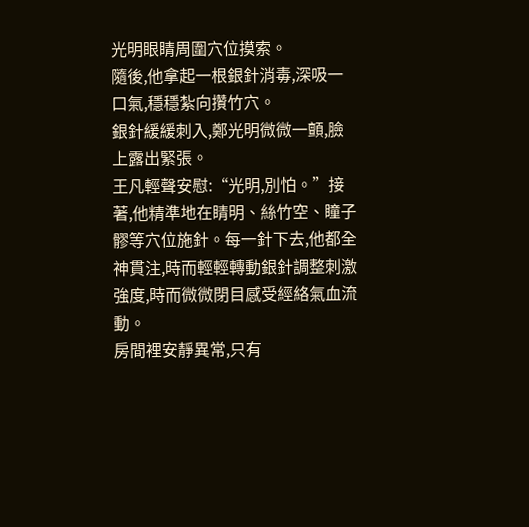光明眼睛周圍穴位摸索。
隨後,他拿起一根銀針消毒,深吸一口氣,穩穩紮向攢竹穴。
銀針緩緩刺入,鄭光明微微一顫,臉上露出緊張。
王凡輕聲安慰:“光明,別怕。”接著,他精準地在睛明、絲竹空、瞳子髎等穴位施針。每一針下去,他都全神貫注,時而輕輕轉動銀針調整刺激強度,時而微微閉目感受經絡氣血流動。
房間裡安靜異常,只有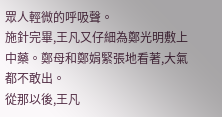眾人輕微的呼吸聲。
施針完畢,王凡又仔細為鄭光明敷上中藥。鄭母和鄭娟緊張地看著,大氣都不敢出。
從那以後,王凡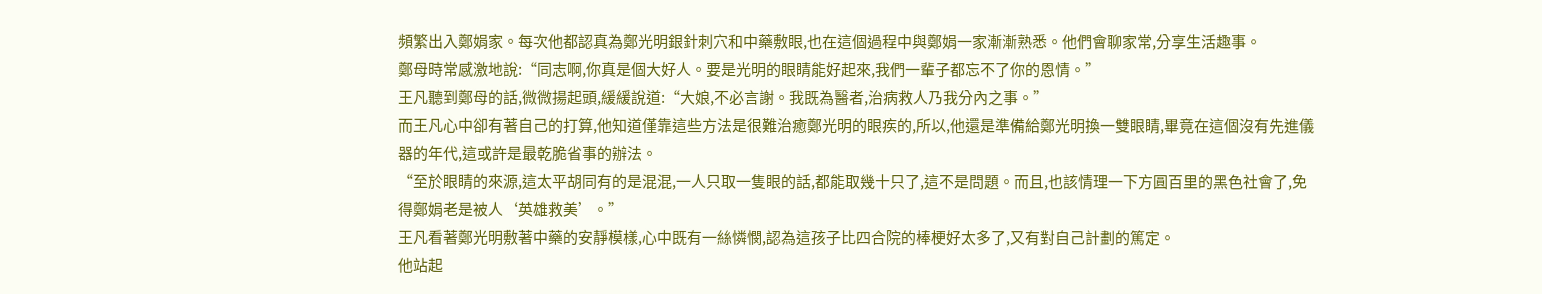頻繁出入鄭娟家。每次他都認真為鄭光明銀針刺穴和中藥敷眼,也在這個過程中與鄭娟一家漸漸熟悉。他們會聊家常,分享生活趣事。
鄭母時常感激地說:“同志啊,你真是個大好人。要是光明的眼睛能好起來,我們一輩子都忘不了你的恩情。”
王凡聽到鄭母的話,微微揚起頭,緩緩說道:“大娘,不必言謝。我既為醫者,治病救人乃我分內之事。”
而王凡心中卻有著自己的打算,他知道僅靠這些方法是很難治癒鄭光明的眼疾的,所以,他還是準備給鄭光明換一雙眼睛,畢竟在這個沒有先進儀器的年代,這或許是最乾脆省事的辦法。
“至於眼睛的來源,這太平胡同有的是混混,一人只取一隻眼的話,都能取幾十只了,這不是問題。而且,也該情理一下方圓百里的黑色社會了,免得鄭娟老是被人‘英雄救美’。”
王凡看著鄭光明敷著中藥的安靜模樣,心中既有一絲憐憫,認為這孩子比四合院的棒梗好太多了,又有對自己計劃的篤定。
他站起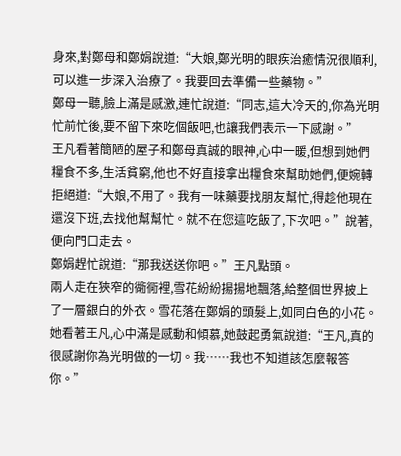身來,對鄭母和鄭娟說道:“大娘,鄭光明的眼疾治癒情況很順利,可以進一步深入治療了。我要回去準備一些藥物。”
鄭母一聽,臉上滿是感激,連忙說道:“同志,這大冷天的,你為光明忙前忙後,要不留下來吃個飯吧,也讓我們表示一下感謝。”
王凡看著簡陋的屋子和鄭母真誠的眼神,心中一暖,但想到她們糧食不多,生活貧窮,他也不好直接拿出糧食來幫助她們,便婉轉拒絕道:“大娘,不用了。我有一味藥要找朋友幫忙,得趁他現在還沒下班,去找他幫幫忙。就不在您這吃飯了,下次吧。”說著,便向門口走去。
鄭娟趕忙說道:“那我送送你吧。”王凡點頭。
兩人走在狹窄的衚衕裡,雪花紛紛揚揚地飄落,給整個世界披上了一層銀白的外衣。雪花落在鄭娟的頭髮上,如同白色的小花。
她看著王凡,心中滿是感動和傾慕,她鼓起勇氣說道:“王凡,真的很感謝你為光明做的一切。我……我也不知道該怎麼報答你。”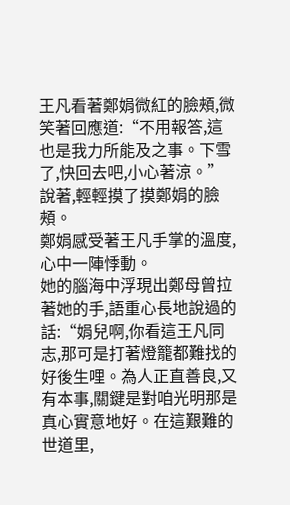王凡看著鄭娟微紅的臉頰,微笑著回應道:“不用報答,這也是我力所能及之事。下雪了,快回去吧,小心著涼。”說著,輕輕摸了摸鄭娟的臉頰。
鄭娟感受著王凡手掌的溫度,心中一陣悸動。
她的腦海中浮現出鄭母曾拉著她的手,語重心長地說過的話:“娟兒啊,你看這王凡同志,那可是打著燈籠都難找的好後生哩。為人正直善良,又有本事,關鍵是對咱光明那是真心實意地好。在這艱難的世道里,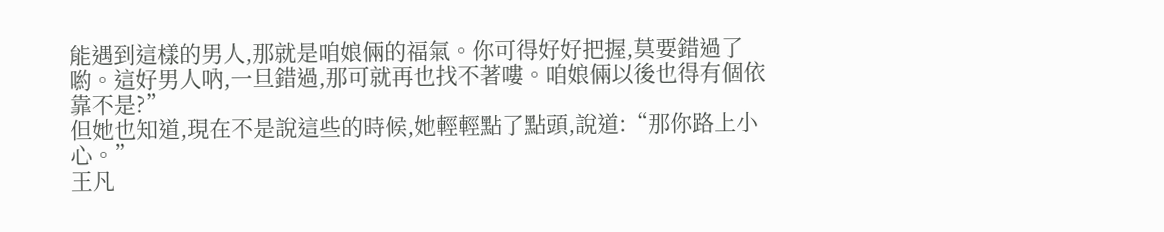能遇到這樣的男人,那就是咱娘倆的福氣。你可得好好把握,莫要錯過了喲。這好男人吶,一旦錯過,那可就再也找不著嘍。咱娘倆以後也得有個依靠不是?”
但她也知道,現在不是說這些的時候,她輕輕點了點頭,說道:“那你路上小心。”
王凡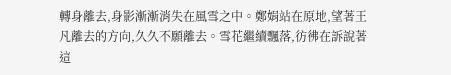轉身離去,身影漸漸消失在風雪之中。鄭娟站在原地,望著王凡離去的方向,久久不願離去。雪花繼續飄落,彷彿在訴說著這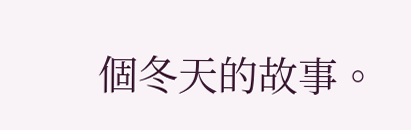個冬天的故事。